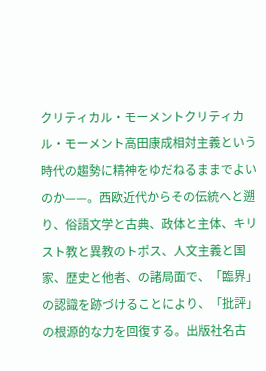クリティカル・モーメントクリティカル・モーメント高田康成相対主義という時代の趨勢に精神をゆだねるままでよいのか——。西欧近代からその伝統へと遡り、俗語文学と古典、政体と主体、キリスト教と異教のトポス、人文主義と国家、歴史と他者、の諸局面で、「臨界」の認識を跡づけることにより、「批評」の根源的な力を回復する。出版社名古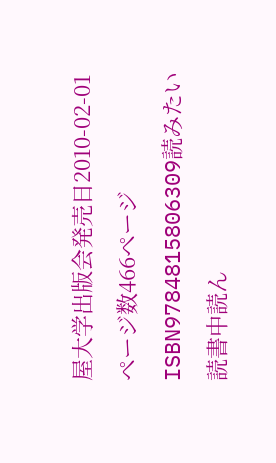屋大学出版会発売日2010-02-01ページ数466ページISBN9784815806309読みたい読書中読ん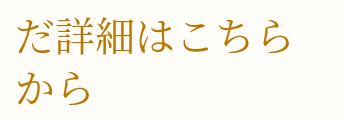だ詳細はこちらから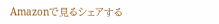Amazonで見るシェアする